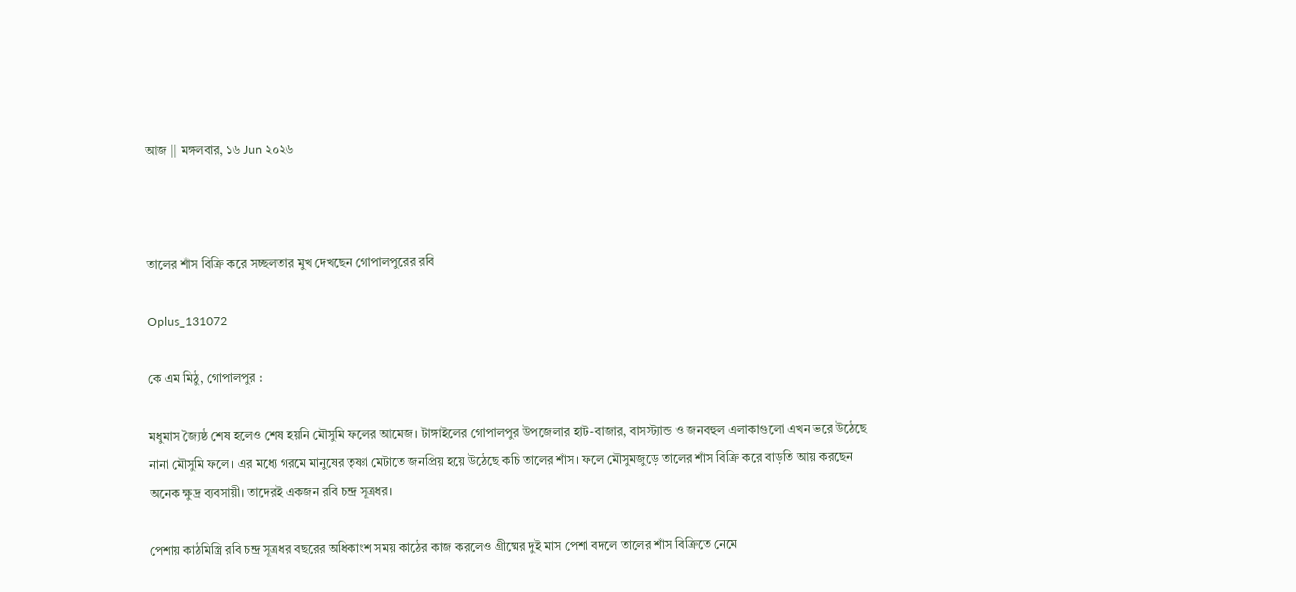আজ || মঙ্গলবার, ১৬ Jun ২০২৬



তালের শাঁস বিক্রি করে সচ্ছলতার মুখ দেখছেন গোপালপুরের রবি

Oplus_131072

কে এম মিঠু, গোপালপুর :

মধুমাস জ্যৈষ্ঠ শেষ হলেও শেষ হয়নি মৌসুমি ফলের আমেজ। টাঙ্গাইলের গোপালপুর উপজেলার হাট-বাজার, বাসস্ট্যান্ড ও জনবহুল এলাকাগুলো এখন ভরে উঠেছে নানা মৌসুমি ফলে। এর মধ্যে গরমে মানুষের তৃষ্ণা মেটাতে জনপ্রিয় হয়ে উঠেছে কচি তালের শাঁস। ফলে মৌসুমজুড়ে তালের শাঁস বিক্রি করে বাড়তি আয় করছেন অনেক ক্ষুদ্র ব্যবসায়ী। তাদেরই একজন রবি চন্দ্র সূত্রধর।

পেশায় কাঠমিস্ত্রি রবি চন্দ্র সূত্রধর বছরের অধিকাংশ সময় কাঠের কাজ করলেও গ্রীষ্মের দুই মাস পেশা বদলে তালের শাঁস বিক্রিতে নেমে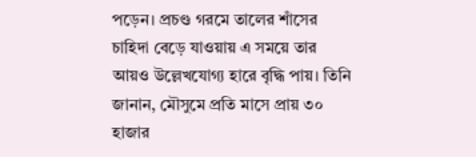পড়েন। প্রচণ্ড গরমে তালের শাঁসের চাহিদা বেড়ে যাওয়ায় এ সময়ে তার আয়ও উল্লেখযোগ্য হারে বৃদ্ধি পায়। তিনি জানান, মৌসুমে প্রতি মাসে প্রায় ৩০ হাজার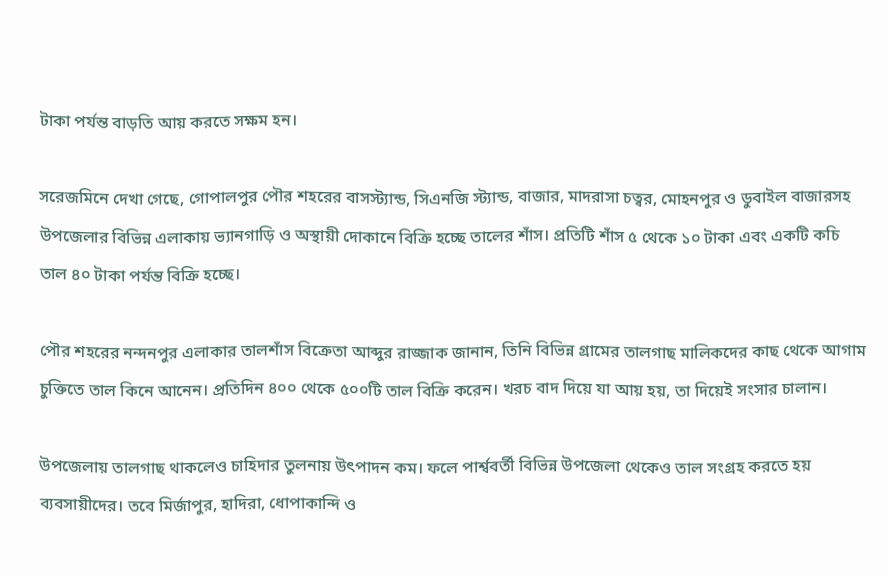টাকা পর্যন্ত বাড়তি আয় করতে সক্ষম হন।

সরেজমিনে দেখা গেছে, গোপালপুর পৌর শহরের বাসস্ট্যান্ড, সিএনজি স্ট্যান্ড, বাজার, মাদরাসা চত্বর, মোহনপুর ও ডুবাইল বাজারসহ উপজেলার বিভিন্ন এলাকায় ভ্যানগাড়ি ও অস্থায়ী দোকানে বিক্রি হচ্ছে তালের শাঁস। প্রতিটি শাঁস ৫ থেকে ১০ টাকা এবং একটি কচি তাল ৪০ টাকা পর্যন্ত বিক্রি হচ্ছে।

পৌর শহরের নন্দনপুর এলাকার তালশাঁস বিক্রেতা আব্দুর রাজ্জাক জানান, তিনি বিভিন্ন গ্রামের তালগাছ মালিকদের কাছ থেকে আগাম চুক্তিতে তাল কিনে আনেন। প্রতিদিন ৪০০ থেকে ৫০০টি তাল বিক্রি করেন। খরচ বাদ দিয়ে যা আয় হয়, তা দিয়েই সংসার চালান।

উপজেলায় তালগাছ থাকলেও চাহিদার তুলনায় উৎপাদন কম। ফলে পার্শ্ববর্তী বিভিন্ন উপজেলা থেকেও তাল সংগ্রহ করতে হয় ব্যবসায়ীদের। তবে মির্জাপুর, হাদিরা, ধোপাকান্দি ও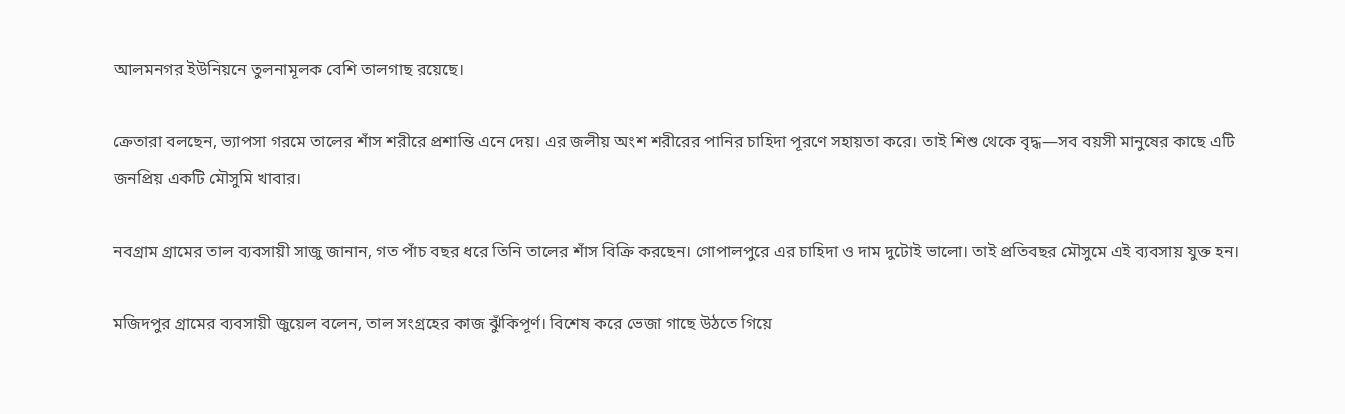আলমনগর ইউনিয়নে তুলনামূলক বেশি তালগাছ রয়েছে।

ক্রেতারা বলছেন, ভ্যাপসা গরমে তালের শাঁস শরীরে প্রশান্তি এনে দেয়। এর জলীয় অংশ শরীরের পানির চাহিদা পূরণে সহায়তা করে। তাই শিশু থেকে বৃদ্ধ—সব বয়সী মানুষের কাছে এটি জনপ্রিয় একটি মৌসুমি খাবার।

নবগ্রাম গ্রামের তাল ব্যবসায়ী সাজু জানান, গত পাঁচ বছর ধরে তিনি তালের শাঁস বিক্রি করছেন। গোপালপুরে এর চাহিদা ও দাম দুটোই ভালো। তাই প্রতিবছর মৌসুমে এই ব্যবসায় যুক্ত হন।

মজিদপুর গ্রামের ব্যবসায়ী জুয়েল বলেন, তাল সংগ্রহের কাজ ঝুঁকিপূর্ণ। বিশেষ করে ভেজা গাছে উঠতে গিয়ে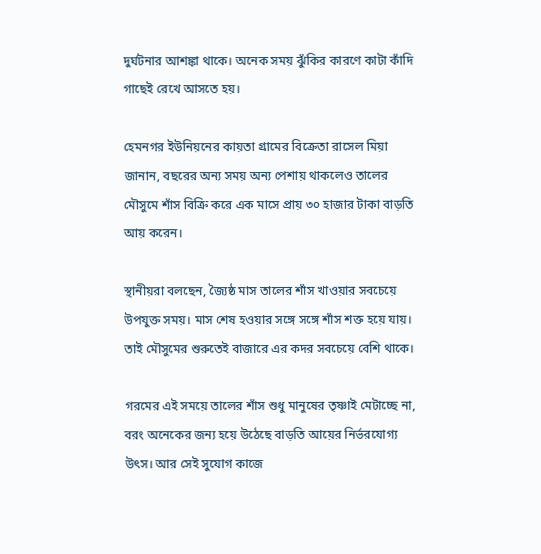দুর্ঘটনার আশঙ্কা থাকে। অনেক সময় ঝুঁকির কারণে কাটা কাঁদি গাছেই রেখে আসতে হয়।

হেমনগর ইউনিয়নের কায়তা গ্রামের বিক্রেতা রাসেল মিয়া জানান, বছরের অন্য সময় অন্য পেশায় থাকলেও তালের মৌসুমে শাঁস বিক্রি করে এক মাসে প্রায় ৩০ হাজার টাকা বাড়তি আয় করেন।

স্থানীয়রা বলছেন, জ্যৈষ্ঠ মাস তালের শাঁস খাওয়ার সবচেয়ে উপযুক্ত সময়। মাস শেষ হওয়ার সঙ্গে সঙ্গে শাঁস শক্ত হয়ে যায়। তাই মৌসুমের শুরুতেই বাজারে এর কদর সবচেয়ে বেশি থাকে।

গরমের এই সময়ে তালের শাঁস শুধু মানুষের তৃষ্ণাই মেটাচ্ছে না, বরং অনেকের জন্য হয়ে উঠেছে বাড়তি আয়ের নির্ভরযোগ্য উৎস। আর সেই সুযোগ কাজে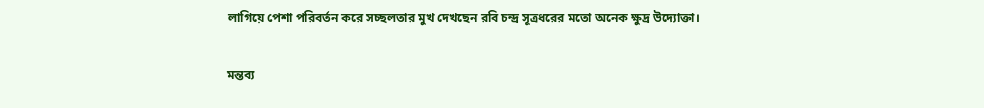লাগিয়ে পেশা পরিবর্তন করে সচ্ছলতার মুখ দেখছেন রবি চন্দ্র সূত্রধরের মতো অনেক ক্ষুদ্র উদ্যোক্তা।

মন্তব্য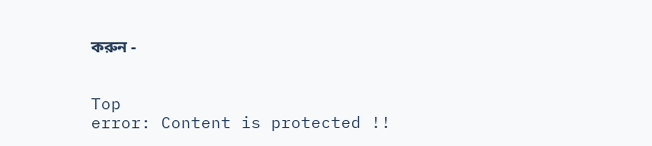করুন -


Top
error: Content is protected !!